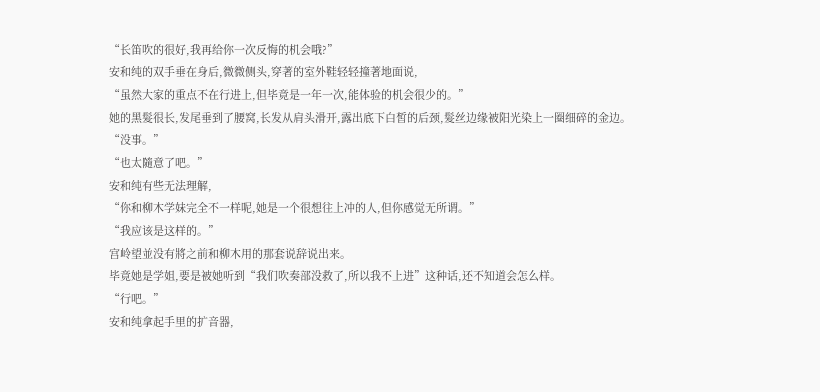“长笛吹的很好,我再给你一次反悔的机会哦?”
安和纯的双手垂在身后,微微侧头,穿著的室外鞋轻轻撞著地面说,
“虽然大家的重点不在行进上,但毕竟是一年一次,能体验的机会很少的。”
她的黑髮很长,发尾垂到了腰窝,长发从肩头滑开,露出底下白皙的后颈,髮丝边缘被阳光染上一圈细碎的金边。
“没事。”
“也太隨意了吧。”
安和纯有些无法理解,
“你和柳木学妹完全不一样呢,她是一个很想往上冲的人,但你感觉无所谓。”
“我应该是这样的。”
宫岭望並没有將之前和柳木用的那套说辞说出来。
毕竟她是学姐,要是被她听到“我们吹奏部没救了,所以我不上进”这种话,还不知道会怎么样。
“行吧。”
安和纯拿起手里的扩音器,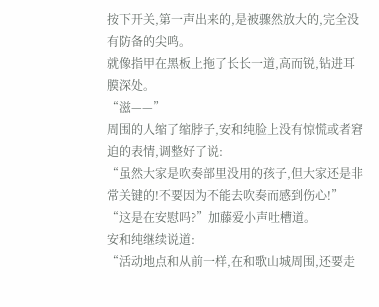按下开关,第一声出来的,是被骤然放大的,完全没有防备的尖鸣。
就像指甲在黑板上拖了长长一道,高而锐,钻进耳膜深处。
“滋——”
周围的人缩了缩脖子,安和纯脸上没有惊慌或者窘迫的表情,调整好了说:
“虽然大家是吹奏部里没用的孩子,但大家还是非常关键的!不要因为不能去吹奏而感到伤心!”
“这是在安慰吗?”加藤爱小声吐槽道。
安和纯继续说道:
“活动地点和从前一样,在和歌山城周围,还要走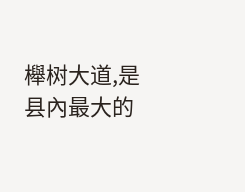櫸树大道,是县內最大的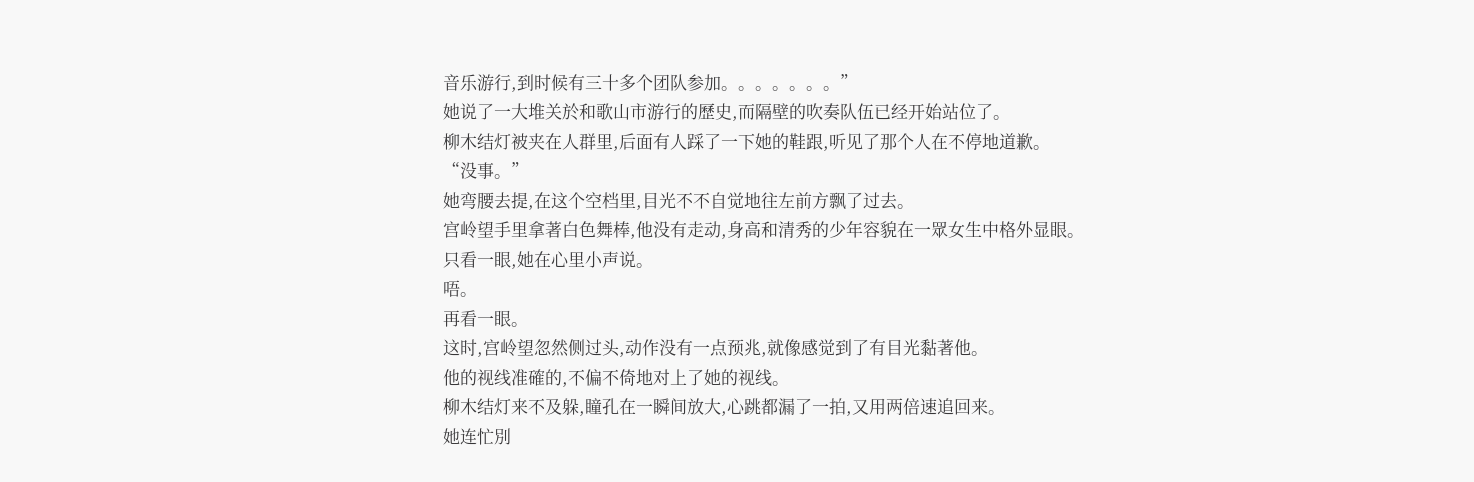音乐游行,到时候有三十多个团队参加。。。。。。。”
她说了一大堆关於和歌山市游行的歷史,而隔壁的吹奏队伍已经开始站位了。
柳木结灯被夹在人群里,后面有人踩了一下她的鞋跟,听见了那个人在不停地道歉。
“没事。”
她弯腰去提,在这个空档里,目光不不自觉地往左前方飘了过去。
宫岭望手里拿著白色舞棒,他没有走动,身高和清秀的少年容貌在一眾女生中格外显眼。
只看一眼,她在心里小声说。
唔。
再看一眼。
这时,宫岭望忽然侧过头,动作没有一点预兆,就像感觉到了有目光黏著他。
他的视线准確的,不偏不倚地对上了她的视线。
柳木结灯来不及躲,瞳孔在一瞬间放大,心跳都漏了一拍,又用两倍速追回来。
她连忙別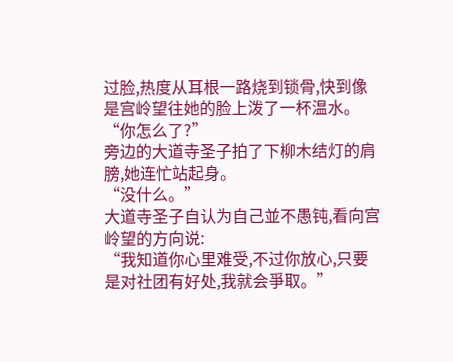过脸,热度从耳根一路烧到锁骨,快到像是宫岭望往她的脸上泼了一杯温水。
“你怎么了?”
旁边的大道寺圣子拍了下柳木结灯的肩膀,她连忙站起身。
“没什么。”
大道寺圣子自认为自己並不愚钝,看向宫岭望的方向说:
“我知道你心里难受,不过你放心,只要是对社团有好处,我就会爭取。”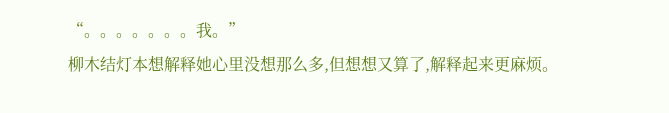“。。。。。。。我。”
柳木结灯本想解释她心里没想那么多,但想想又算了,解释起来更麻烦。